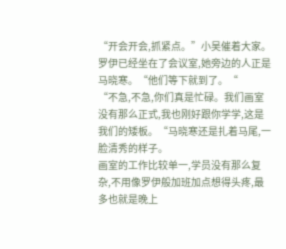“开会开会,抓紧点。”小吴催着大家。
罗伊已经坐在了会议室,她旁边的人正是马晓寒。“他们等下就到了。“
“不急,不急,你们真是忙碌。我们画室没有那么正式,我也刚好跟你学学,这是我们的矮板。“马晓寒还是扎着马尾,一脸清秀的样子。
画室的工作比较单一,学员没有那么复杂,不用像罗伊般加班加点想得头疼,最多也就是晚上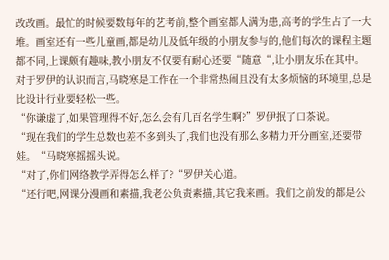改改画。最忙的时候要数每年的艺考前,整个画室都人满为患,高考的学生占了一大堆。画室还有一些儿童画,都是幼儿及低年级的小朋友参与的,他们每次的课程主题都不同,上课颇有趣味,教小朋友不仅要有耐心还要“随意“,让小朋友乐在其中。对于罗伊的认识而言,马晓寒是工作在一个非常热闹且没有太多烦恼的环境里,总是比设计行业要轻松一些。
“你谦虚了,如果管理得不好,怎么会有几百名学生啊?”罗伊抿了口茶说。
“现在我们的学生总数也差不多到头了,我们也没有那么多精力开分画室,还要带娃。“马晓寒摇摇头说。
“对了,你们网络教学弄得怎么样了?“罗伊关心道。
“还行吧,网课分漫画和素描,我老公负责素描,其它我来画。我们之前发的都是公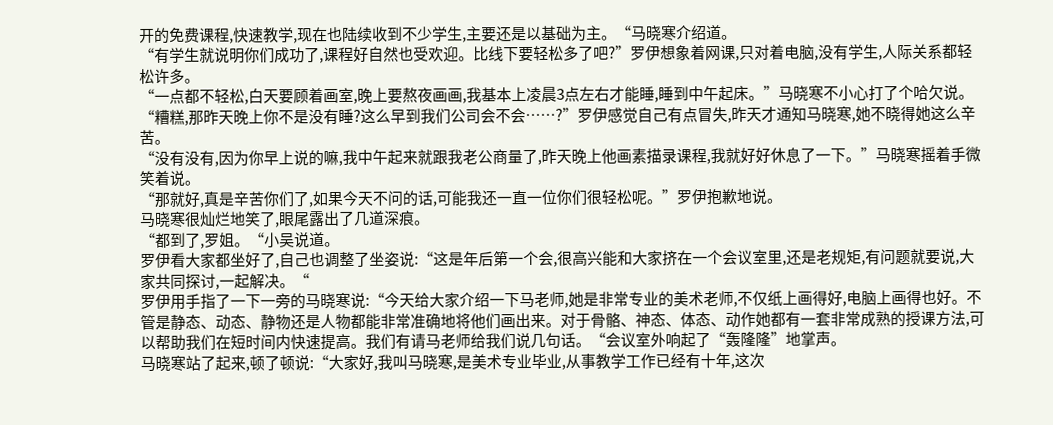开的免费课程,快速教学,现在也陆续收到不少学生,主要还是以基础为主。“马晓寒介绍道。
“有学生就说明你们成功了,课程好自然也受欢迎。比线下要轻松多了吧?”罗伊想象着网课,只对着电脑,没有学生,人际关系都轻松许多。
“一点都不轻松,白天要顾着画室,晚上要熬夜画画,我基本上凌晨3点左右才能睡,睡到中午起床。”马晓寒不小心打了个哈欠说。
“糟糕,那昨天晚上你不是没有睡?这么早到我们公司会不会……?”罗伊感觉自己有点冒失,昨天才通知马晓寒,她不晓得她这么辛苦。
“没有没有,因为你早上说的嘛,我中午起来就跟我老公商量了,昨天晚上他画素描录课程,我就好好休息了一下。”马晓寒摇着手微笑着说。
“那就好,真是辛苦你们了,如果今天不问的话,可能我还一直一位你们很轻松呢。”罗伊抱歉地说。
马晓寒很灿烂地笑了,眼尾露出了几道深痕。
“都到了,罗姐。“小吴说道。
罗伊看大家都坐好了,自己也调整了坐姿说:“这是年后第一个会,很高兴能和大家挤在一个会议室里,还是老规矩,有问题就要说,大家共同探讨,一起解决。“
罗伊用手指了一下一旁的马晓寒说:“今天给大家介绍一下马老师,她是非常专业的美术老师,不仅纸上画得好,电脑上画得也好。不管是静态、动态、静物还是人物都能非常准确地将他们画出来。对于骨骼、神态、体态、动作她都有一套非常成熟的授课方法,可以帮助我们在短时间内快速提高。我们有请马老师给我们说几句话。“会议室外响起了“轰隆隆”地掌声。
马晓寒站了起来,顿了顿说:“大家好,我叫马晓寒,是美术专业毕业,从事教学工作已经有十年,这次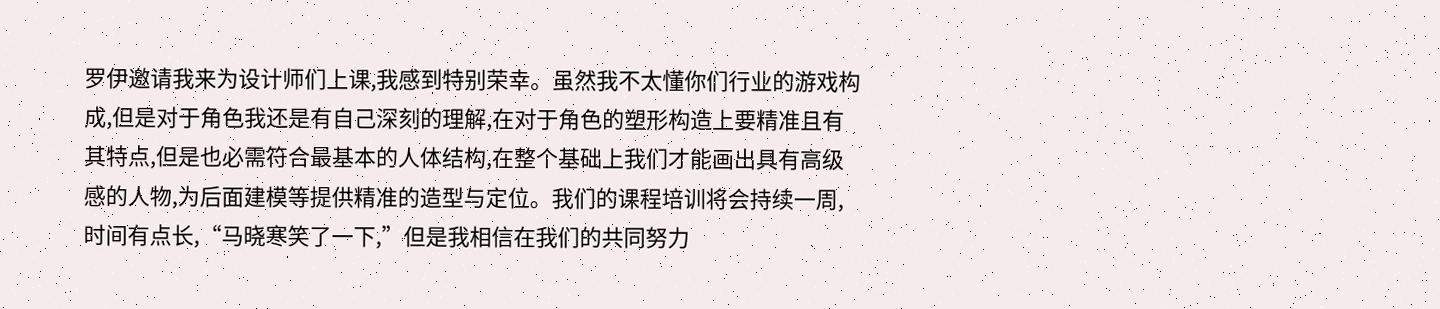罗伊邀请我来为设计师们上课,我感到特别荣幸。虽然我不太懂你们行业的游戏构成,但是对于角色我还是有自己深刻的理解,在对于角色的塑形构造上要精准且有其特点,但是也必需符合最基本的人体结构,在整个基础上我们才能画出具有高级感的人物,为后面建模等提供精准的造型与定位。我们的课程培训将会持续一周,时间有点长,“马晓寒笑了一下,”但是我相信在我们的共同努力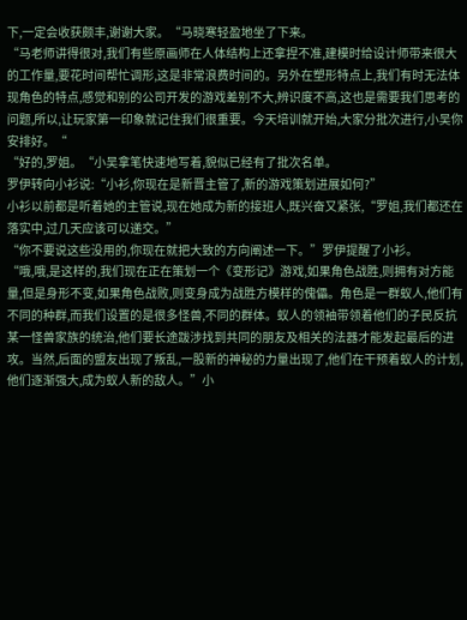下,一定会收获颇丰,谢谢大家。“马晓寒轻盈地坐了下来。
“马老师讲得很对,我们有些原画师在人体结构上还拿捏不准,建模时给设计师带来很大的工作量,要花时间帮忙调形,这是非常浪费时间的。另外在塑形特点上,我们有时无法体现角色的特点,感觉和别的公司开发的游戏差别不大,辨识度不高,这也是需要我们思考的问题,所以,让玩家第一印象就记住我们很重要。今天培训就开始,大家分批次进行,小吴你安排好。“
“好的,罗姐。“小吴拿笔快速地写着,貌似已经有了批次名单。
罗伊转向小衫说:“小衫,你现在是新晋主管了,新的游戏策划进展如何?”
小衫以前都是听着她的主管说,现在她成为新的接班人,既兴奋又紧张,“罗姐,我们都还在落实中,过几天应该可以递交。”
“你不要说这些没用的,你现在就把大致的方向阐述一下。”罗伊提醒了小衫。
“哦,哦,是这样的,我们现在正在策划一个《变形记》游戏,如果角色战胜,则拥有对方能量,但是身形不变,如果角色战败,则变身成为战胜方模样的傀儡。角色是一群蚁人,他们有不同的种群,而我们设置的是很多怪兽,不同的群体。蚁人的领袖带领着他们的子民反抗某一怪兽家族的统治,他们要长途跋涉找到共同的朋友及相关的法器才能发起最后的进攻。当然,后面的盟友出现了叛乱,一股新的神秘的力量出现了,他们在干预着蚁人的计划,他们逐渐强大,成为蚁人新的敌人。”小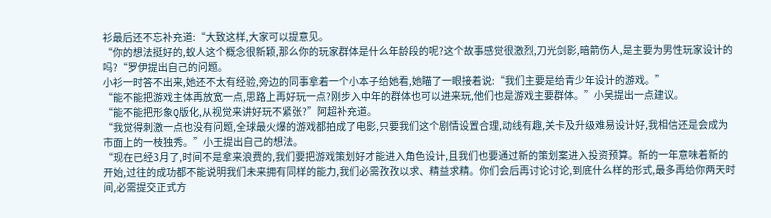衫最后还不忘补充道:“大致这样,大家可以提意见。
“你的想法挺好的,蚁人这个概念很新颖,那么你的玩家群体是什么年龄段的呢?这个故事感觉很激烈,刀光剑影,暗箭伤人,是主要为男性玩家设计的吗?“罗伊提出自己的问题。
小衫一时答不出来,她还不太有经验,旁边的同事拿着一个小本子给她看,她瞄了一眼接着说:“我们主要是给青少年设计的游戏。”
“能不能把游戏主体再放宽一点,思路上再好玩一点?刚步入中年的群体也可以进来玩,他们也是游戏主要群体。”小吴提出一点建议。
“能不能把形象Q版化,从视觉来讲好玩不紧张?”阿超补充道。
“我觉得刺激一点也没有问题,全球最火爆的游戏都拍成了电影,只要我们这个剧情设置合理,动线有趣,关卡及升级难易设计好,我相信还是会成为市面上的一枝独秀。”小王提出自己的想法。
“现在已经3月了,时间不是拿来浪费的,我们要把游戏策划好才能进入角色设计,且我们也要通过新的策划案进入投资预算。新的一年意味着新的开始,过往的成功都不能说明我们未来拥有同样的能力,我们必需孜孜以求、精益求精。你们会后再讨论讨论,到底什么样的形式,最多再给你两天时间,必需提交正式方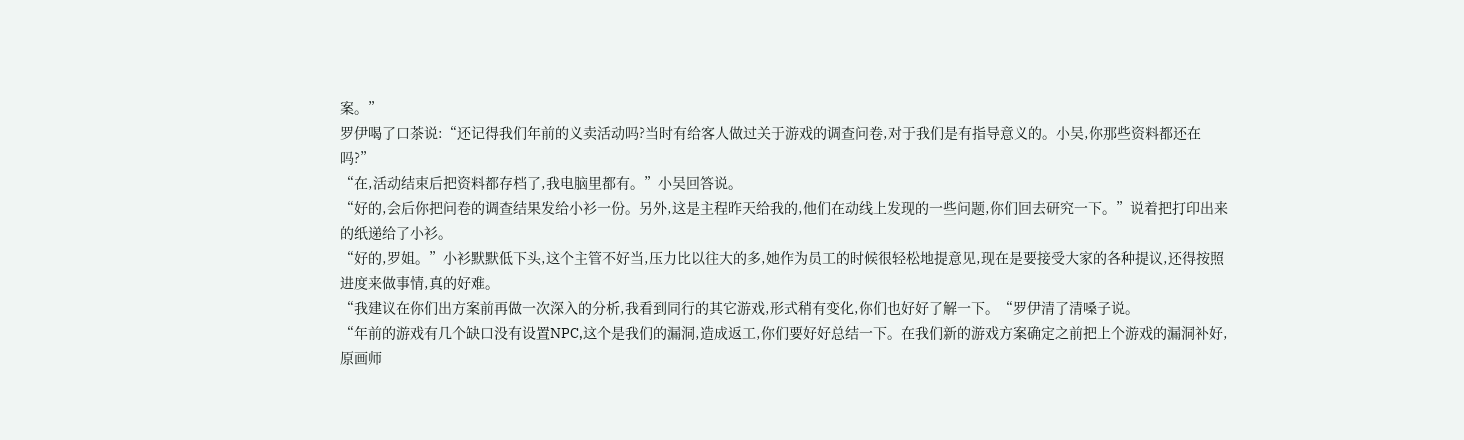案。”
罗伊喝了口茶说:“还记得我们年前的义卖活动吗?当时有给客人做过关于游戏的调查问卷,对于我们是有指导意义的。小吴,你那些资料都还在吗?”
“在,活动结束后把资料都存档了,我电脑里都有。”小吴回答说。
“好的,会后你把问卷的调查结果发给小衫一份。另外,这是主程昨天给我的,他们在动线上发现的一些问题,你们回去研究一下。”说着把打印出来的纸递给了小衫。
“好的,罗姐。”小衫默默低下头,这个主管不好当,压力比以往大的多,她作为员工的时候很轻松地提意见,现在是要接受大家的各种提议,还得按照进度来做事情,真的好难。
“我建议在你们出方案前再做一次深入的分析,我看到同行的其它游戏,形式稍有变化,你们也好好了解一下。“罗伊清了清嗓子说。
“年前的游戏有几个缺口没有设置NPC,这个是我们的漏洞,造成返工,你们要好好总结一下。在我们新的游戏方案确定之前把上个游戏的漏洞补好,原画师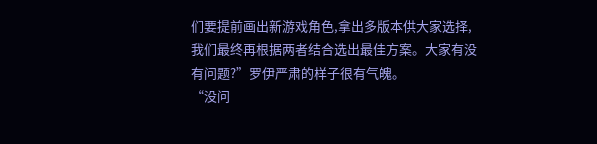们要提前画出新游戏角色,拿出多版本供大家选择,我们最终再根据两者结合选出最佳方案。大家有没有问题?”罗伊严肃的样子很有气魄。
“没问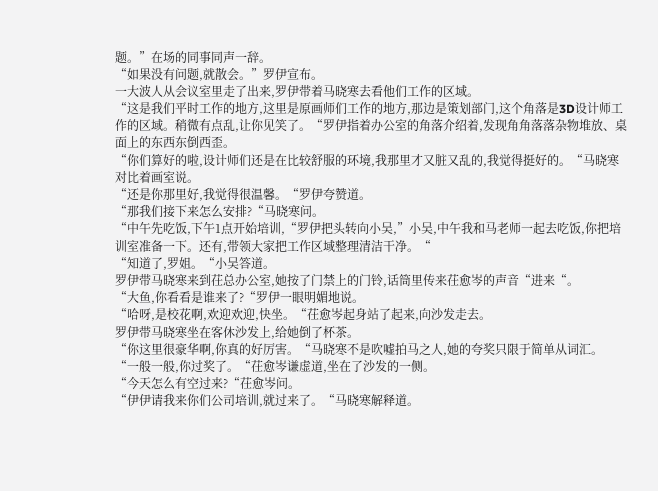题。”在场的同事同声一辞。
“如果没有问题,就散会。”罗伊宣布。
一大波人从会议室里走了出来,罗伊带着马晓寒去看他们工作的区域。
“这是我们平时工作的地方,这里是原画师们工作的地方,那边是策划部门,这个角落是3D设计师工作的区域。稍微有点乱,让你见笑了。“罗伊指着办公室的角落介绍着,发现角角落落杂物堆放、桌面上的东西东倒西歪。
“你们算好的啦,设计师们还是在比较舒服的环境,我那里才又脏又乱的,我觉得挺好的。“马晓寒对比着画室说。
“还是你那里好,我觉得很温馨。“罗伊夸赞道。
“那我们接下来怎么安排?“马晓寒问。
“中午先吃饭,下午1点开始培训,“罗伊把头转向小吴,”小吴,中午我和马老师一起去吃饭,你把培训室准备一下。还有,带领大家把工作区域整理清洁干净。“
“知道了,罗姐。“小吴答道。
罗伊带马晓寒来到茌总办公室,她按了门禁上的门铃,话筒里传来茌愈岑的声音“进来“。
“大鱼,你看看是谁来了?“罗伊一眼明媚地说。
“哈呀,是校花啊,欢迎欢迎,快坐。“茌愈岑起身站了起来,向沙发走去。
罗伊带马晓寒坐在客休沙发上,给她倒了杯茶。
“你这里很豪华啊,你真的好厉害。“马晓寒不是吹嘘拍马之人,她的夸奖只限于简单从词汇。
“一般一般,你过奖了。“茌愈岑谦虚道,坐在了沙发的一侧。
“今天怎么有空过来?“茌愈岑问。
“伊伊请我来你们公司培训,就过来了。“马晓寒解释道。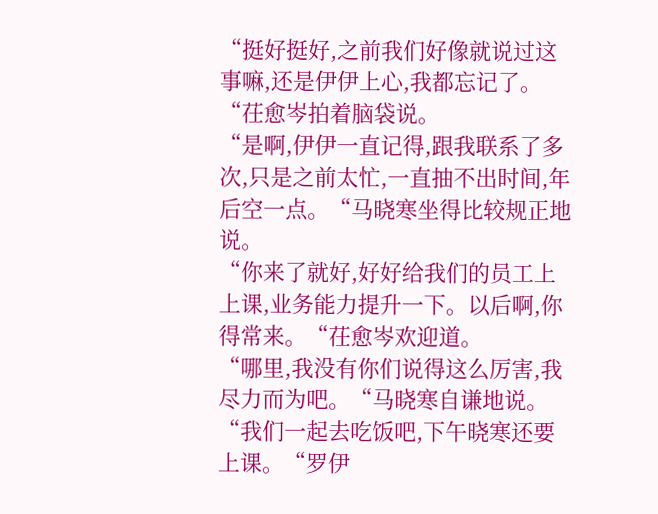“挺好挺好,之前我们好像就说过这事嘛,还是伊伊上心,我都忘记了。“茌愈岑拍着脑袋说。
“是啊,伊伊一直记得,跟我联系了多次,只是之前太忙,一直抽不出时间,年后空一点。“马晓寒坐得比较规正地说。
“你来了就好,好好给我们的员工上上课,业务能力提升一下。以后啊,你得常来。“茌愈岑欢迎道。
“哪里,我没有你们说得这么厉害,我尽力而为吧。“马晓寒自谦地说。
“我们一起去吃饭吧,下午晓寒还要上课。“罗伊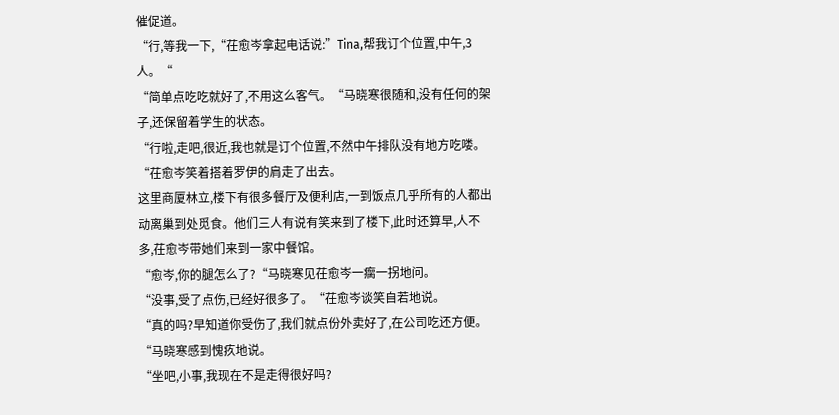催促道。
“行,等我一下,“茌愈岑拿起电话说:”Tina,帮我订个位置,中午,3人。“
“简单点吃吃就好了,不用这么客气。“马晓寒很随和,没有任何的架子,还保留着学生的状态。
“行啦,走吧,很近,我也就是订个位置,不然中午排队没有地方吃喽。“茌愈岑笑着搭着罗伊的肩走了出去。
这里商厦林立,楼下有很多餐厅及便利店,一到饭点几乎所有的人都出动离巢到处觅食。他们三人有说有笑来到了楼下,此时还算早,人不多,茌愈岑带她们来到一家中餐馆。
“愈岑,你的腿怎么了?“马晓寒见茌愈岑一瘸一拐地问。
“没事,受了点伤,已经好很多了。“茌愈岑谈笑自若地说。
“真的吗?早知道你受伤了,我们就点份外卖好了,在公司吃还方便。“马晓寒感到愧疚地说。
“坐吧,小事,我现在不是走得很好吗?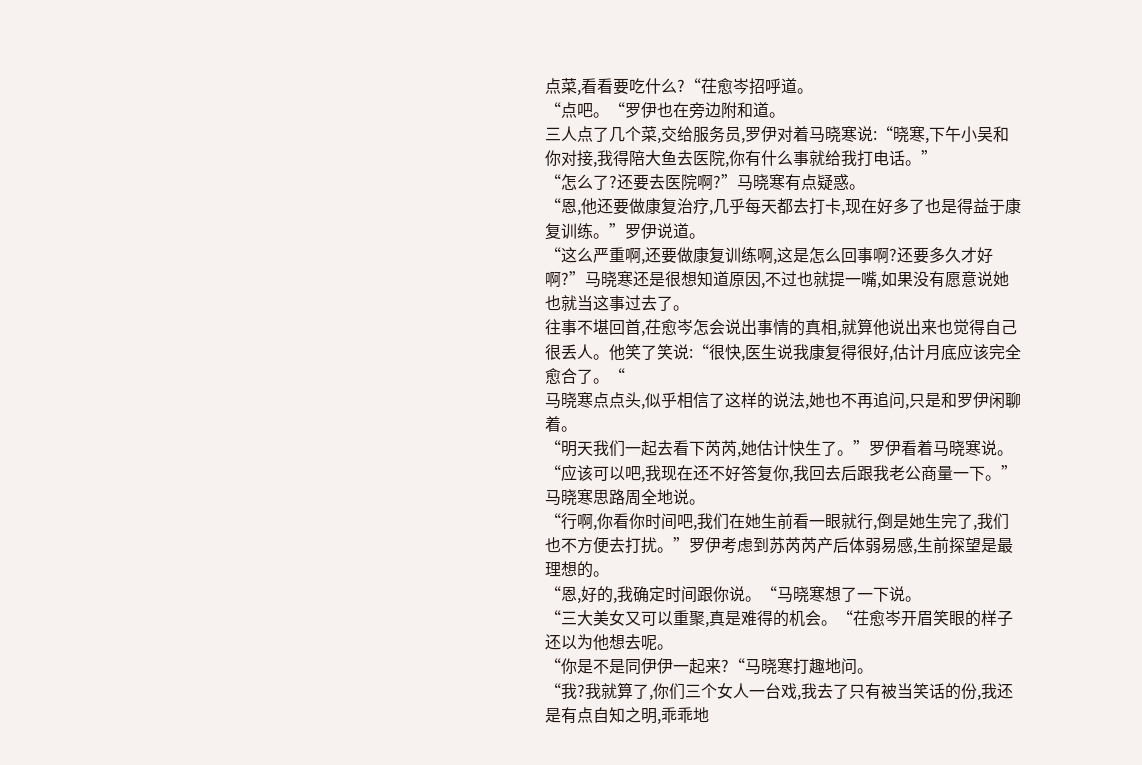点菜,看看要吃什么?“茌愈岑招呼道。
“点吧。“罗伊也在旁边附和道。
三人点了几个菜,交给服务员,罗伊对着马晓寒说:“晓寒,下午小吴和你对接,我得陪大鱼去医院,你有什么事就给我打电话。”
“怎么了?还要去医院啊?”马晓寒有点疑惑。
“恩,他还要做康复治疗,几乎每天都去打卡,现在好多了也是得益于康复训练。”罗伊说道。
“这么严重啊,还要做康复训练啊,这是怎么回事啊?还要多久才好啊?”马晓寒还是很想知道原因,不过也就提一嘴,如果没有愿意说她也就当这事过去了。
往事不堪回首,茌愈岑怎会说出事情的真相,就算他说出来也觉得自己很丢人。他笑了笑说:“很快,医生说我康复得很好,估计月底应该完全愈合了。“
马晓寒点点头,似乎相信了这样的说法,她也不再追问,只是和罗伊闲聊着。
“明天我们一起去看下芮芮,她估计快生了。”罗伊看着马晓寒说。
“应该可以吧,我现在还不好答复你,我回去后跟我老公商量一下。”马晓寒思路周全地说。
“行啊,你看你时间吧,我们在她生前看一眼就行,倒是她生完了,我们也不方便去打扰。”罗伊考虑到苏芮芮产后体弱易感,生前探望是最理想的。
“恩,好的,我确定时间跟你说。“马晓寒想了一下说。
“三大美女又可以重聚,真是难得的机会。“茌愈岑开眉笑眼的样子还以为他想去呢。
“你是不是同伊伊一起来?“马晓寒打趣地问。
“我?我就算了,你们三个女人一台戏,我去了只有被当笑话的份,我还是有点自知之明,乖乖地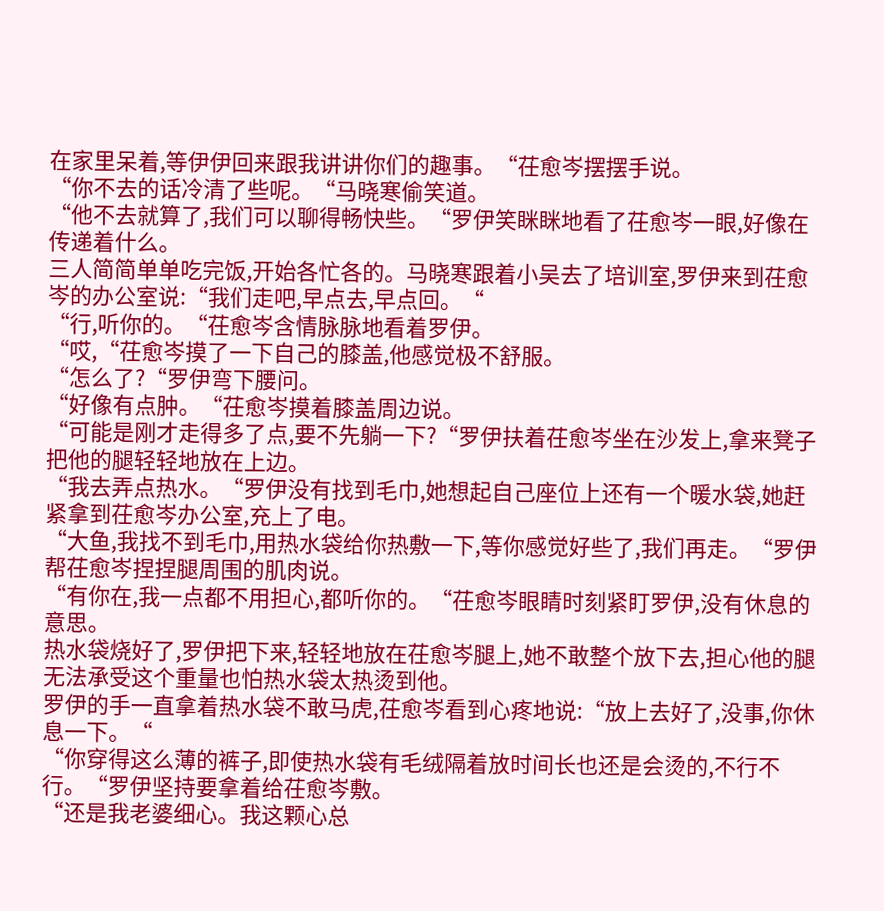在家里呆着,等伊伊回来跟我讲讲你们的趣事。“茌愈岑摆摆手说。
“你不去的话冷清了些呢。“马晓寒偷笑道。
“他不去就算了,我们可以聊得畅快些。“罗伊笑眯眯地看了茌愈岑一眼,好像在传递着什么。
三人简简单单吃完饭,开始各忙各的。马晓寒跟着小吴去了培训室,罗伊来到茌愈岑的办公室说:“我们走吧,早点去,早点回。“
“行,听你的。“茌愈岑含情脉脉地看着罗伊。
“哎,“茌愈岑摸了一下自己的膝盖,他感觉极不舒服。
“怎么了?“罗伊弯下腰问。
“好像有点肿。“茌愈岑摸着膝盖周边说。
“可能是刚才走得多了点,要不先躺一下?“罗伊扶着茌愈岑坐在沙发上,拿来凳子把他的腿轻轻地放在上边。
“我去弄点热水。“罗伊没有找到毛巾,她想起自己座位上还有一个暖水袋,她赶紧拿到茌愈岑办公室,充上了电。
“大鱼,我找不到毛巾,用热水袋给你热敷一下,等你感觉好些了,我们再走。“罗伊帮茌愈岑捏捏腿周围的肌肉说。
“有你在,我一点都不用担心,都听你的。“茌愈岑眼睛时刻紧盯罗伊,没有休息的意思。
热水袋烧好了,罗伊把下来,轻轻地放在茌愈岑腿上,她不敢整个放下去,担心他的腿无法承受这个重量也怕热水袋太热烫到他。
罗伊的手一直拿着热水袋不敢马虎,茌愈岑看到心疼地说:“放上去好了,没事,你休息一下。“
“你穿得这么薄的裤子,即使热水袋有毛绒隔着放时间长也还是会烫的,不行不行。“罗伊坚持要拿着给茌愈岑敷。
“还是我老婆细心。我这颗心总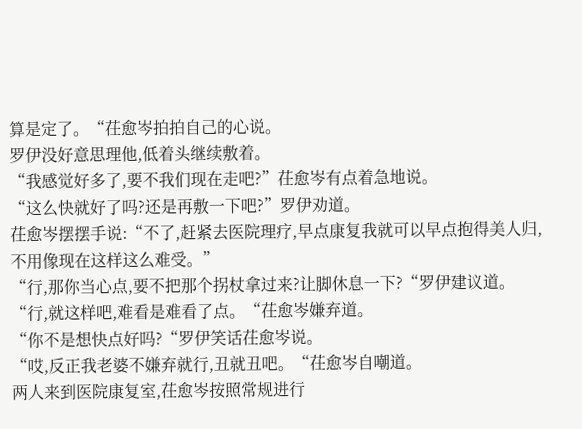算是定了。“茌愈岑拍拍自己的心说。
罗伊没好意思理他,低着头继续敷着。
“我感觉好多了,要不我们现在走吧?”茌愈岑有点着急地说。
“这么快就好了吗?还是再敷一下吧?”罗伊劝道。
茌愈岑摆摆手说:“不了,赶紧去医院理疗,早点康复我就可以早点抱得美人归,不用像现在这样这么难受。”
“行,那你当心点,要不把那个拐杖拿过来?让脚休息一下?“罗伊建议道。
“行,就这样吧,难看是难看了点。“茌愈岑嫌弃道。
“你不是想快点好吗?“罗伊笑话茌愈岑说。
“哎,反正我老婆不嫌弃就行,丑就丑吧。“茌愈岑自嘲道。
两人来到医院康复室,茌愈岑按照常规进行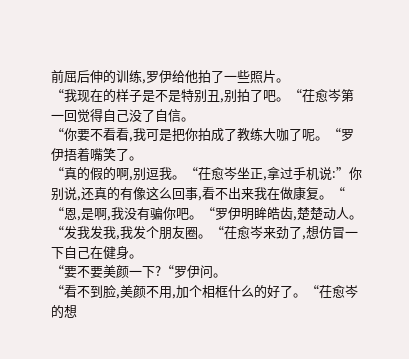前屈后伸的训练,罗伊给他拍了一些照片。
“我现在的样子是不是特别丑,别拍了吧。“茌愈岑第一回觉得自己没了自信。
“你要不看看,我可是把你拍成了教练大咖了呢。“罗伊捂着嘴笑了。
“真的假的啊,别逗我。“茌愈岑坐正,拿过手机说:”你别说,还真的有像这么回事,看不出来我在做康复。“
“恩,是啊,我没有骗你吧。“罗伊明眸皓齿,楚楚动人。
“发我发我,我发个朋友圈。“茌愈岑来劲了,想仿冒一下自己在健身。
“要不要美颜一下?“罗伊问。
“看不到脸,美颜不用,加个相框什么的好了。“茌愈岑的想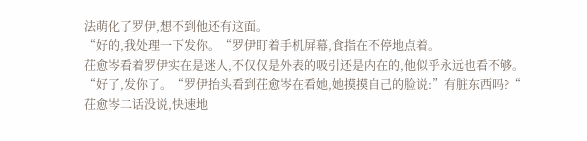法萌化了罗伊,想不到他还有这面。
“好的,我处理一下发你。“罗伊盯着手机屏幕,食指在不停地点着。
茌愈岑看着罗伊实在是迷人,不仅仅是外表的吸引还是内在的,他似乎永远也看不够。
“好了,发你了。“罗伊抬头看到茌愈岑在看她,她摸摸自己的脸说:”有脏东西吗?“
茌愈岑二话没说,快速地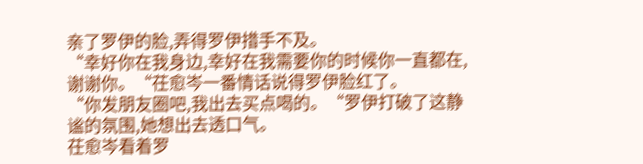亲了罗伊的脸,弄得罗伊措手不及。
“幸好你在我身边,幸好在我需要你的时候你一直都在,谢谢你。“茌愈岑一番情话说得罗伊脸红了。
“你发朋友圈吧,我出去买点喝的。“罗伊打破了这静谧的氛围,她想出去透口气。
茌愈岑看着罗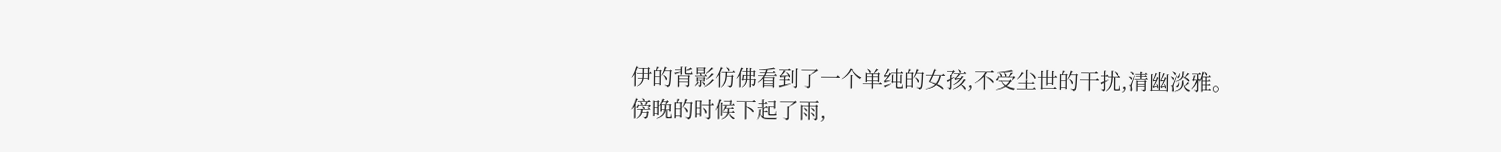伊的背影仿佛看到了一个单纯的女孩,不受尘世的干扰,清幽淡雅。
傍晚的时候下起了雨,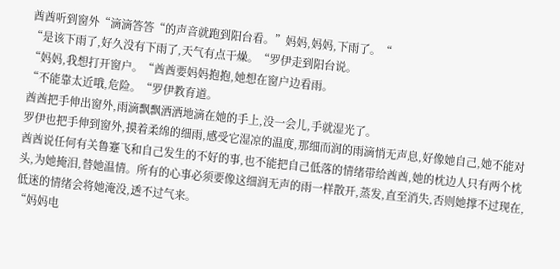酋酋听到窗外“滴滴答答“的声音就跑到阳台看。”妈妈,妈妈,下雨了。“
“是该下雨了,好久没有下雨了,天气有点干燥。“罗伊走到阳台说。
“妈妈,我想打开窗户。“酋酋要妈妈抱抱,她想在窗户边看雨。
“不能靠太近哦,危险。“罗伊教育道。
酋酋把手伸出窗外,雨滴飘飘洒洒地滴在她的手上,没一会儿,手就湿光了。
罗伊也把手伸到窗外,摸着柔绵的细雨,感受它湿凉的温度,那细而润的雨滴悄无声息,好像她自己,她不能对酋酋说任何有关鲁蹇飞和自己发生的不好的事,也不能把自己低落的情绪带给酋酋,她的枕边人只有两个枕头,为她掩泪,替她温情。所有的心事必须要像这细润无声的雨一样散开,蒸发,直至消失,否则她撑不过现在,低迷的情绪会将她淹没,透不过气来。
“妈妈电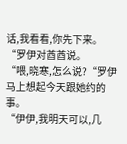话,我看看,你先下来。“罗伊对酋酋说。
“喂,晓寒,怎么说?“罗伊马上想起今天跟她约的事。
“伊伊,我明天可以,几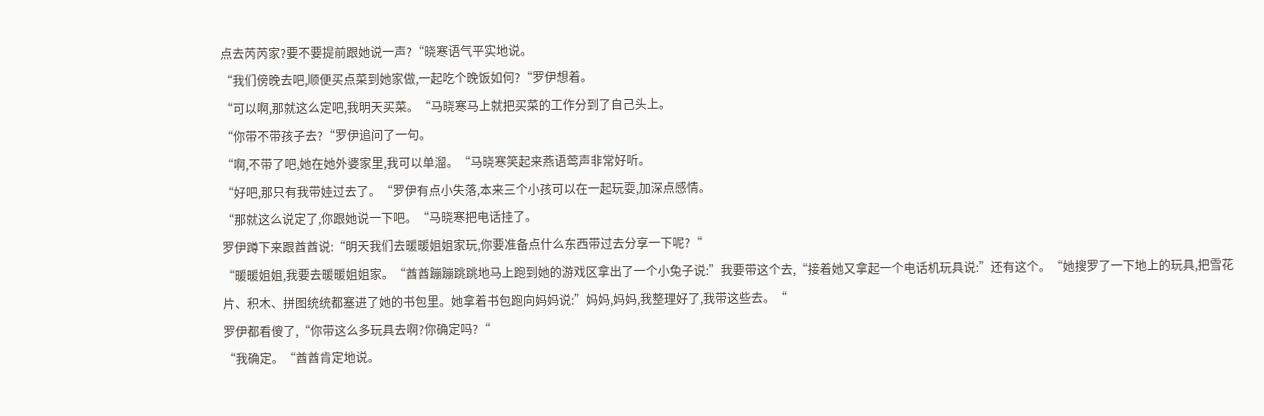点去芮芮家?要不要提前跟她说一声?“晓寒语气平实地说。
“我们傍晚去吧,顺便买点菜到她家做,一起吃个晚饭如何?“罗伊想着。
“可以啊,那就这么定吧,我明天买菜。“马晓寒马上就把买菜的工作分到了自己头上。
“你带不带孩子去?“罗伊追问了一句。
“啊,不带了吧,她在她外婆家里,我可以单溜。“马晓寒笑起来燕语莺声非常好听。
“好吧,那只有我带娃过去了。“罗伊有点小失落,本来三个小孩可以在一起玩耍,加深点感情。
“那就这么说定了,你跟她说一下吧。“马晓寒把电话挂了。
罗伊蹲下来跟酋酋说:“明天我们去暖暖姐姐家玩,你要准备点什么东西带过去分享一下呢?“
“暖暖姐姐,我要去暖暖姐姐家。“酋酋蹦蹦跳跳地马上跑到她的游戏区拿出了一个小兔子说:”我要带这个去,“接着她又拿起一个电话机玩具说:”还有这个。“她搜罗了一下地上的玩具,把雪花片、积木、拼图统统都塞进了她的书包里。她拿着书包跑向妈妈说:”妈妈,妈妈,我整理好了,我带这些去。“
罗伊都看傻了,“你带这么多玩具去啊?你确定吗?“
“我确定。“酋酋肯定地说。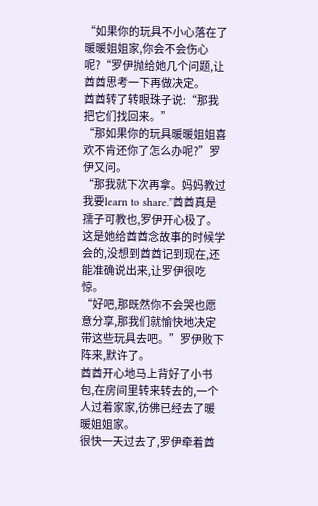“如果你的玩具不小心落在了暖暖姐姐家,你会不会伤心呢?“罗伊抛给她几个问题,让酋酋思考一下再做决定。
酋酋转了转眼珠子说:“那我把它们找回来。”
“那如果你的玩具暖暖姐姐喜欢不肯还你了怎么办呢?”罗伊又问。
“那我就下次再拿。妈妈教过我要learn to share.”酋酋真是孺子可教也,罗伊开心极了。
这是她给酋酋念故事的时候学会的,没想到酋酋记到现在,还能准确说出来,让罗伊很吃惊。
“好吧,那既然你不会哭也愿意分享,那我们就愉快地决定带这些玩具去吧。”罗伊败下阵来,默许了。
酋酋开心地马上背好了小书包,在房间里转来转去的,一个人过着家家,彷佛已经去了暖暖姐姐家。
很快一天过去了,罗伊牵着酋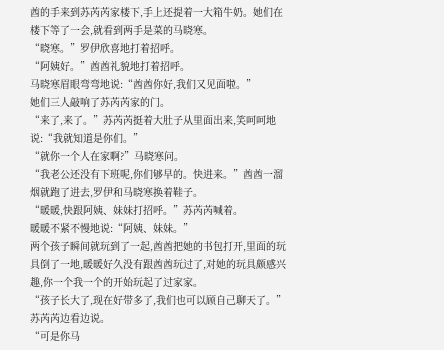酋的手来到苏芮芮家楼下,手上还提着一大箱牛奶。她们在楼下等了一会,就看到两手是菜的马晓寒。
“晓寒。”罗伊欣喜地打着招呼。
“阿姨好。”酋酋礼貌地打着招呼。
马晓寒眉眼弯弯地说:“酋酋你好,我们又见面啦。”
她们三人敲响了苏芮芮家的门。
“来了,来了。”苏芮芮挺着大肚子从里面出来,笑呵呵地说:“我就知道是你们。”
“就你一个人在家啊?”马晓寒问。
“我老公还没有下班呢,你们够早的。快进来。”酋酋一溜烟就跑了进去,罗伊和马晓寒换着鞋子。
“暖暖,快跟阿姨、妹妹打招呼。”苏芮芮喊着。
暖暖不紧不慢地说:“阿姨、妹妹。”
两个孩子瞬间就玩到了一起,酋酋把她的书包打开,里面的玩具倒了一地,暖暖好久没有跟酋酋玩过了,对她的玩具颇感兴趣,你一个我一个的开始玩起了过家家。
“孩子长大了,现在好带多了,我们也可以顾自己聊天了。”苏芮芮边看边说。
“可是你马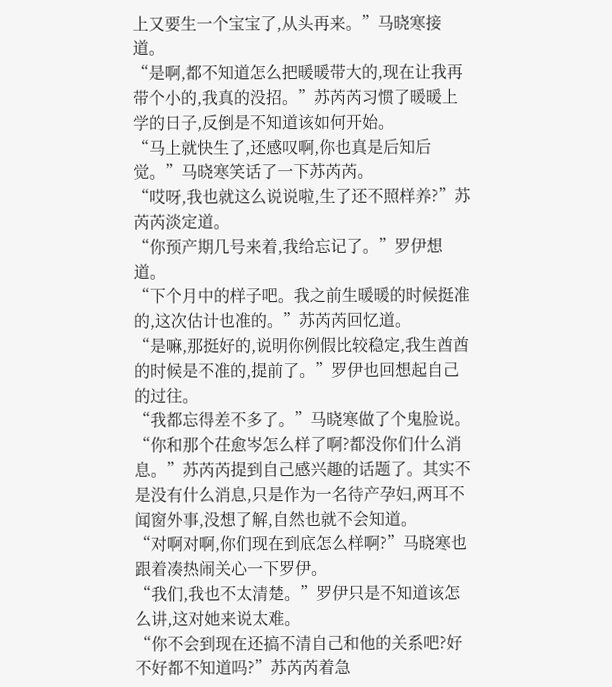上又要生一个宝宝了,从头再来。”马晓寒接道。
“是啊,都不知道怎么把暖暖带大的,现在让我再带个小的,我真的没招。”苏芮芮习惯了暖暖上学的日子,反倒是不知道该如何开始。
“马上就快生了,还感叹啊,你也真是后知后觉。”马晓寒笑话了一下苏芮芮。
“哎呀,我也就这么说说啦,生了还不照样养?”苏芮芮淡定道。
“你预产期几号来着,我给忘记了。”罗伊想道。
“下个月中的样子吧。我之前生暖暖的时候挺准的,这次估计也准的。”苏芮芮回忆道。
“是嘛,那挺好的,说明你例假比较稳定,我生酋酋的时候是不准的,提前了。”罗伊也回想起自己的过往。
“我都忘得差不多了。”马晓寒做了个鬼脸说。
“你和那个茌愈岑怎么样了啊?都没你们什么消息。”苏芮芮提到自己感兴趣的话题了。其实不是没有什么消息,只是作为一名待产孕妇,两耳不闻窗外事,没想了解,自然也就不会知道。
“对啊对啊,你们现在到底怎么样啊?”马晓寒也跟着凑热闹关心一下罗伊。
“我们,我也不太清楚。”罗伊只是不知道该怎么讲,这对她来说太难。
“你不会到现在还搞不清自己和他的关系吧?好不好都不知道吗?”苏芮芮着急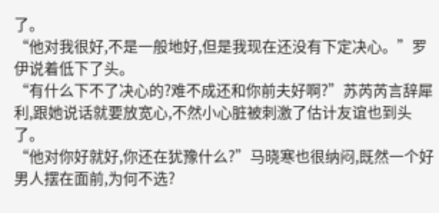了。
“他对我很好,不是一般地好,但是我现在还没有下定决心。”罗伊说着低下了头。
“有什么下不了决心的?难不成还和你前夫好啊?”苏芮芮言辞犀利,跟她说话就要放宽心,不然小心脏被刺激了估计友谊也到头了。
“他对你好就好,你还在犹豫什么?”马晓寒也很纳闷,既然一个好男人摆在面前,为何不选?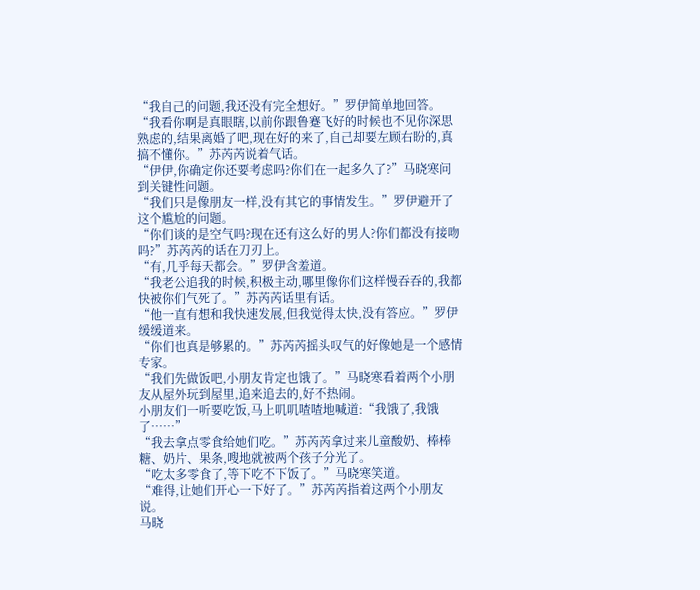“我自己的问题,我还没有完全想好。”罗伊简单地回答。
“我看你啊是真眼瞎,以前你跟鲁蹇飞好的时候也不见你深思熟虑的,结果离婚了吧,现在好的来了,自己却要左顾右盼的,真搞不懂你。”苏芮芮说着气话。
“伊伊,你确定你还要考虑吗?你们在一起多久了?”马晓寒问到关键性问题。
“我们只是像朋友一样,没有其它的事情发生。”罗伊避开了这个尴尬的问题。
“你们谈的是空气吗?现在还有这么好的男人?你们都没有接吻吗?”苏芮芮的话在刀刃上。
“有,几乎每天都会。”罗伊含羞道。
“我老公追我的时候,积极主动,哪里像你们这样慢吞吞的,我都快被你们气死了。”苏芮芮话里有话。
“他一直有想和我快速发展,但我觉得太快,没有答应。”罗伊缓缓道来。
“你们也真是够累的。”苏芮芮摇头叹气的好像她是一个感情专家。
“我们先做饭吧,小朋友肯定也饿了。”马晓寒看着两个小朋友从屋外玩到屋里,追来追去的,好不热闹。
小朋友们一听要吃饭,马上叽叽喳喳地喊道:“我饿了,我饿了……”
“我去拿点零食给她们吃。”苏芮芮拿过来儿童酸奶、棒棒糖、奶片、果条,嗖地就被两个孩子分光了。
“吃太多零食了,等下吃不下饭了。”马晓寒笑道。
“难得,让她们开心一下好了。”苏芮芮指着这两个小朋友说。
马晓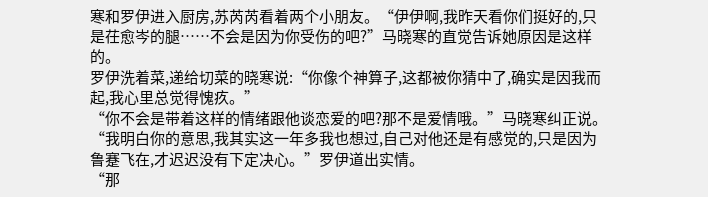寒和罗伊进入厨房,苏芮芮看着两个小朋友。“伊伊啊,我昨天看你们挺好的,只是茌愈岑的腿……不会是因为你受伤的吧?”马晓寒的直觉告诉她原因是这样的。
罗伊洗着菜,递给切菜的晓寒说:“你像个神算子,这都被你猜中了,确实是因我而起,我心里总觉得愧疚。”
“你不会是带着这样的情绪跟他谈恋爱的吧?那不是爱情哦。”马晓寒纠正说。
“我明白你的意思,我其实这一年多我也想过,自己对他还是有感觉的,只是因为鲁蹇飞在,才迟迟没有下定决心。”罗伊道出实情。
“那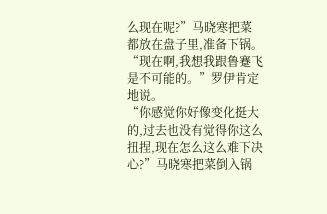么现在呢?”马晓寒把菜都放在盘子里,准备下锅。
“现在啊,我想我跟鲁蹇飞是不可能的。”罗伊肯定地说。
“你感觉你好像变化挺大的,过去也没有觉得你这么扭捏,现在怎么这么难下决心?”马晓寒把菜倒入锅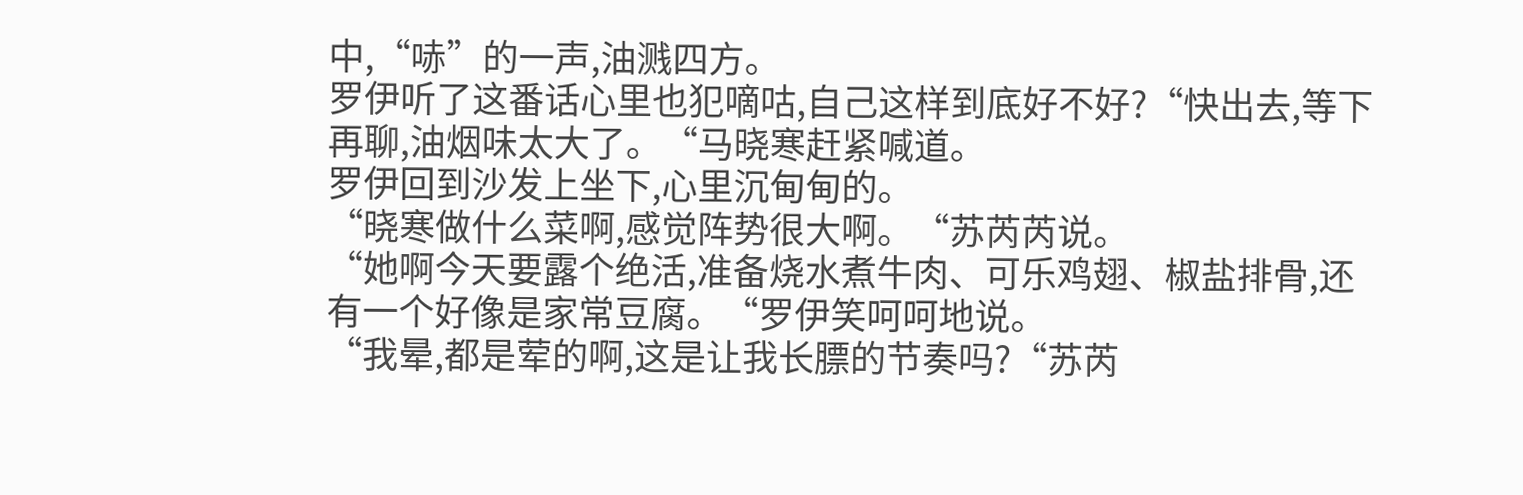中,“哧”的一声,油溅四方。
罗伊听了这番话心里也犯嘀咕,自己这样到底好不好?“快出去,等下再聊,油烟味太大了。“马晓寒赶紧喊道。
罗伊回到沙发上坐下,心里沉甸甸的。
“晓寒做什么菜啊,感觉阵势很大啊。“苏芮芮说。
“她啊今天要露个绝活,准备烧水煮牛肉、可乐鸡翅、椒盐排骨,还有一个好像是家常豆腐。“罗伊笑呵呵地说。
“我晕,都是荤的啊,这是让我长膘的节奏吗?“苏芮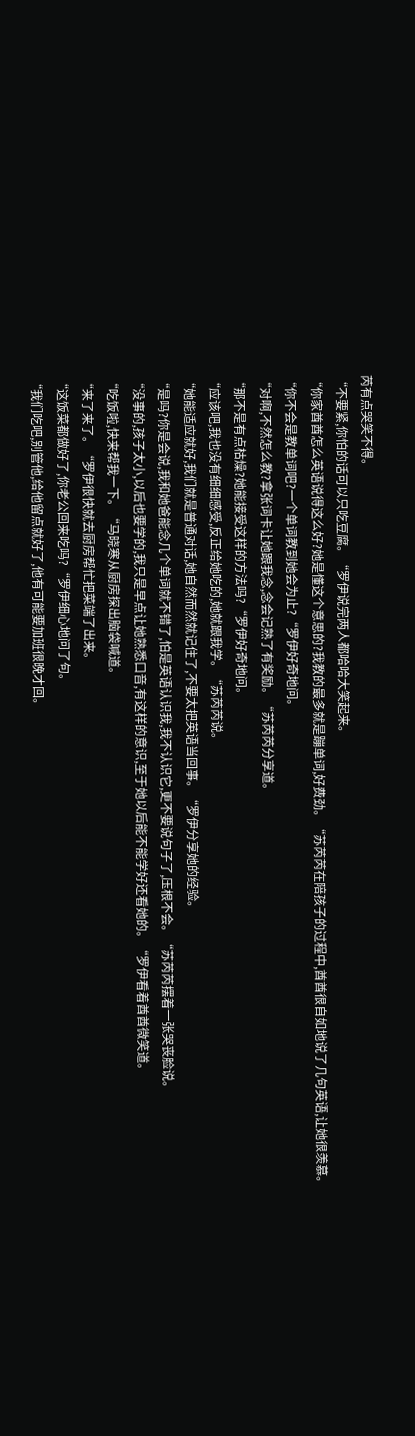芮有点哭笑不得。
“不要紧,你怕的话可以只吃豆腐。“罗伊说完两人都哈哈大笑起来。
“你家酋酋怎么英语说得这么好?她是懂这个意思的?我教的最多就是蹦单词,好费劲。“苏芮芮在陪孩子的过程中,酋酋很自如地说了几句英语,让她很羡慕。
“你不会是教单词吧?一个单词教到她会为止?“罗伊好奇地问。
“对啊,不然怎么教?拿张词卡让她跟我念,念会记熟了有奖励。“苏芮芮分享道。
“那不是有点枯燥?她能接受这样的方法吗?“罗伊好奇地问。
“应该吧,我也没有细细感受,反正给她吃的,她就跟我学。“苏芮芮说。
“她能适应就好,我们就是普通对话,她自然而然就记住了,不要太把英语当回事。“罗伊分享她的经验。
“是吗?你是会说,我和她爸能念几个单词就不错了,怕是英语认识我,我不认识它,更不要说句子了,压根不会。“苏芮芮摆着一张哭丧脸说。
“没事的,孩子太小,以后也要学的,我只是早点让她熟悉口音,有这样的意识,至于她以后能不能学好还看她的。“罗伊看着酋酋微笑道。
“吃饭啦,快来帮我一下。“马晓寒从厨房探出脑袋喊道。
“来了来了。“罗伊很快就去厨房帮忙把菜端了出来。
“这饭菜都做好了,你老公回来吃吗?“罗伊细心地问了句。
“我们吃吧,别管他,给他留点就好了,他有可能要加班很晚才回。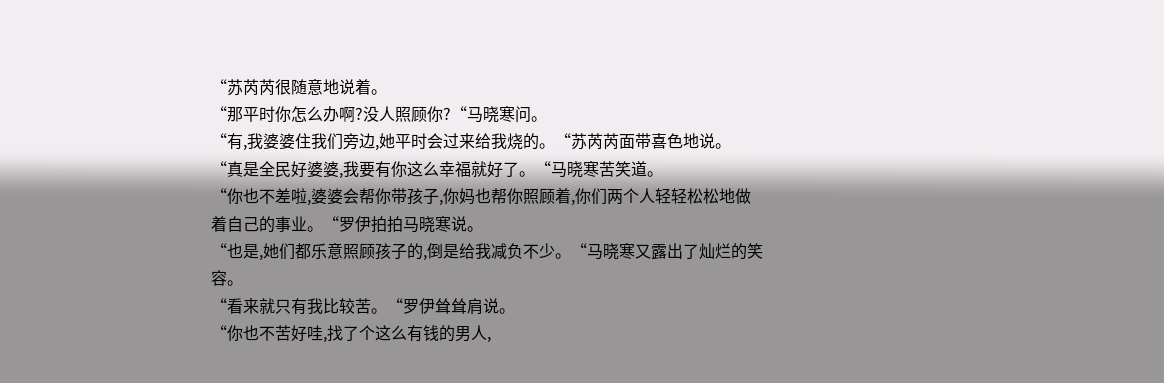“苏芮芮很随意地说着。
“那平时你怎么办啊?没人照顾你?“马晓寒问。
“有,我婆婆住我们旁边,她平时会过来给我烧的。“苏芮芮面带喜色地说。
“真是全民好婆婆,我要有你这么幸福就好了。“马晓寒苦笑道。
“你也不差啦,婆婆会帮你带孩子,你妈也帮你照顾着,你们两个人轻轻松松地做着自己的事业。“罗伊拍拍马晓寒说。
“也是,她们都乐意照顾孩子的,倒是给我减负不少。“马晓寒又露出了灿烂的笑容。
“看来就只有我比较苦。“罗伊耸耸肩说。
“你也不苦好哇,找了个这么有钱的男人,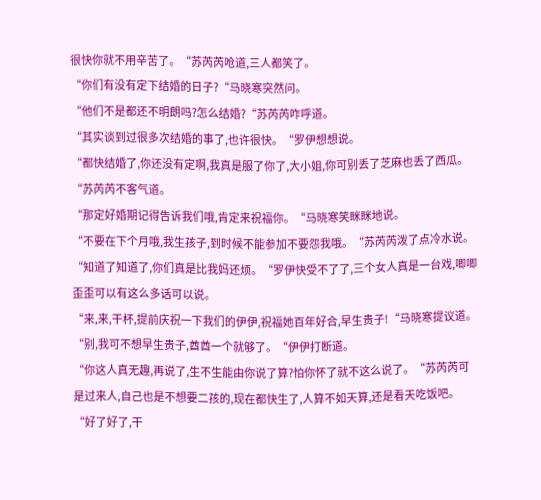很快你就不用辛苦了。“苏芮芮呛道,三人都笑了。
“你们有没有定下结婚的日子?“马晓寒突然问。
“他们不是都还不明朗吗?怎么结婚?“苏芮芮咋呼道。
“其实谈到过很多次结婚的事了,也许很快。“罗伊想想说。
“都快结婚了,你还没有定啊,我真是服了你了,大小姐,你可别丢了芝麻也丢了西瓜。“苏芮芮不客气道。
“那定好婚期记得告诉我们哦,肯定来祝福你。“马晓寒笑眯眯地说。
“不要在下个月哦,我生孩子,到时候不能参加不要怨我哦。“苏芮芮泼了点冷水说。
“知道了知道了,你们真是比我妈还烦。“罗伊快受不了了,三个女人真是一台戏,唧唧歪歪可以有这么多话可以说。
“来,来,干杯,提前庆祝一下我们的伊伊,祝福她百年好合,早生贵子!“马晓寒提议道。
“别,我可不想早生贵子,酋酋一个就够了。“伊伊打断道。
“你这人真无趣,再说了,生不生能由你说了算?怕你怀了就不这么说了。“苏芮芮可是过来人,自己也是不想要二孩的,现在都快生了,人算不如天算,还是看天吃饭吧。
“好了好了,干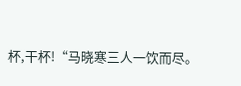杯,干杯!“马晓寒三人一饮而尽。